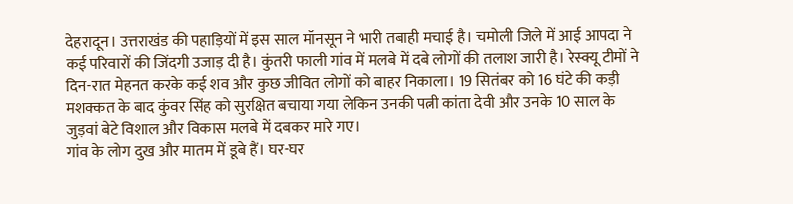देहरादून। उत्तराखंड की पहाड़ियों में इस साल मॉनसून ने भारी तबाही मचाई है। चमोली जिले में आई आपदा ने कई परिवारों की जिंदगी उजाड़ दी है। कुंतरी फाली गांव में मलबे में दबे लोगों की तलाश जारी है। रेस्क्यू टीमों ने दिन-रात मेहनत करके कई शव और कुछ जीवित लोगों को बाहर निकाला। 19 सितंबर को 16 घंटे की कड़ी मशक्कत के बाद कुंवर सिंह को सुरक्षित बचाया गया लेकिन उनकी पत्नी कांता देवी और उनके 10 साल के जुड़वां बेटे विशाल और विकास मलबे में दबकर मारे गए।
गांव के लोग दुख और मातम में डूबे हैं। घर-घर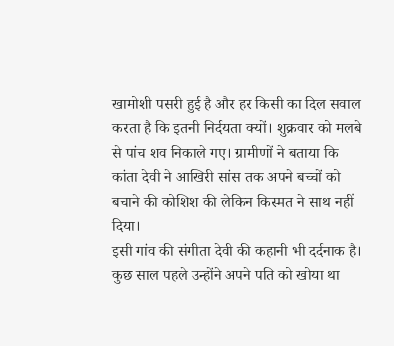खामोशी पसरी हुई है और हर किसी का दिल सवाल करता है कि इतनी निर्दयता क्यों। शुक्रवार को मलबे से पांच शव निकाले गए। ग्रामीणों ने बताया कि कांता देवी ने आखिरी सांस तक अपने बच्चों को बचाने की कोशिश की लेकिन किस्मत ने साथ नहीं दिया।
इसी गांव की संगीता देवी की कहानी भी दर्दनाक है। कुछ साल पहले उन्होंने अपने पति को खोया था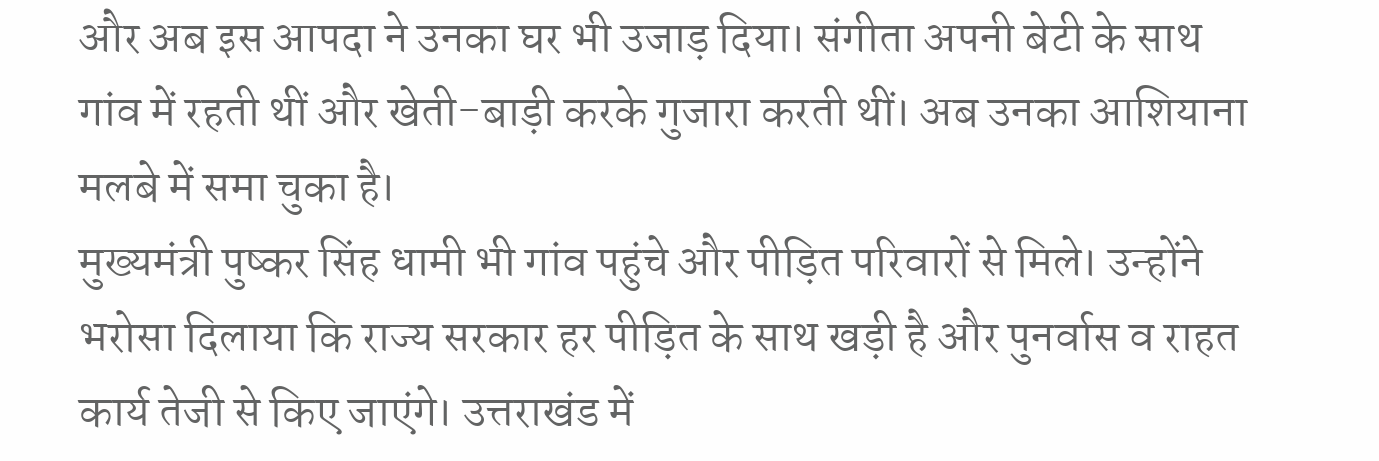और अब इस आपदा ने उनका घर भी उजाड़ दिया। संगीता अपनी बेटी के साथ गांव में रहती थीं और खेती-बाड़ी करके गुजारा करती थीं। अब उनका आशियाना मलबे में समा चुका है।
मुख्यमंत्री पुष्कर सिंह धामी भी गांव पहुंचे और पीड़ित परिवारों से मिले। उन्होंने भरोसा दिलाया कि राज्य सरकार हर पीड़ित के साथ खड़ी है और पुनर्वास व राहत कार्य तेजी से किए जाएंगे। उत्तराखंड में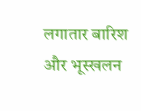लगातार बारिश और भूस्खलन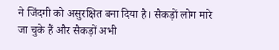ने जिंदगी को असुरक्षित बना दिया है। सैकड़ों लोग मारे जा चुके हैं और सैकड़ों अभी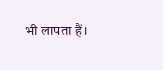भी लापता हैं।